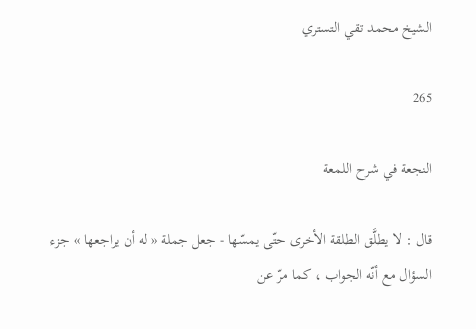الشيخ محمد تقي التستري

265

النجعة في شرح اللمعة

قال : لا يطلَّق الطلقة الأخرى حتّى يمسّها - جعل جملة « له أن يراجعها » جزء السؤال مع أنّه الجواب ، كما مرّ عن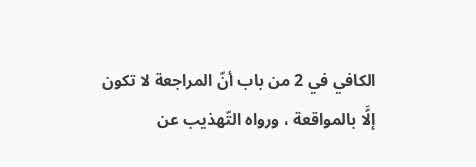الكافي في 2 من باب أنّ المراجعة لا تكون إلَّا بالمواقعة ، ورواه التّهذيب عن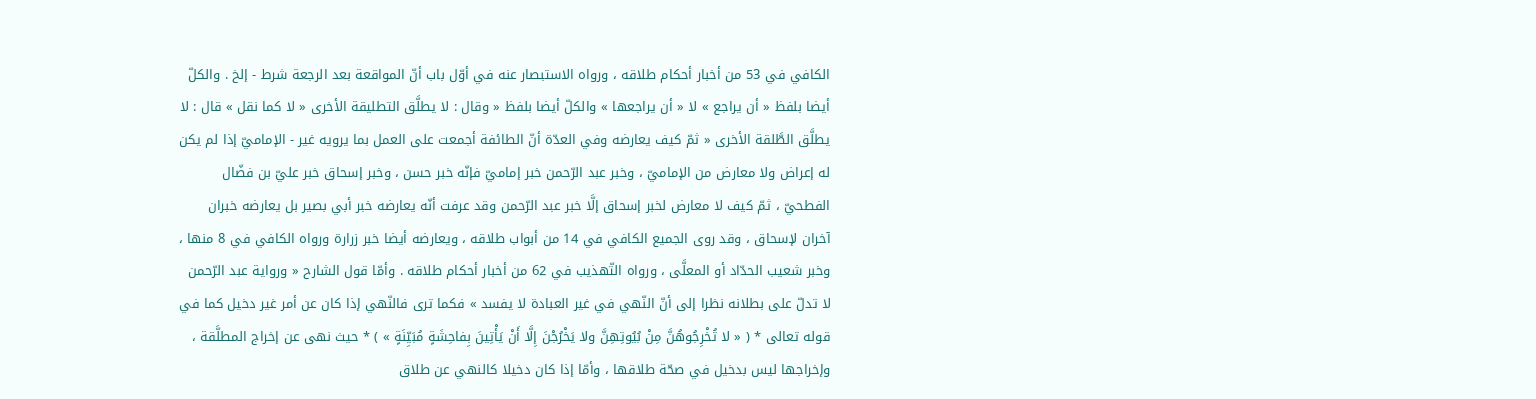الكافي في 53 من أخبار أحكام طلاقه ، ورواه الاستبصار عنه في أوّل باب أنّ المواقعة بعد الرجعة شرط - إلخ . والكلّ أيضا بلفظ « أن يراجع » لا « أن يراجعها » والكلّ أيضا بلفظ « وقال : لا يطلَّق التطليقة الأخرى « لا كما نقل » قال : لا يطلَّق الطَّلقة الأخرى « ثمّ كيف يعارضه وفي العدّة أنّ الطائفة أجمعت على العمل بما يرويه غير - الإماميّ إذا لم يكن له إعراض ولا معارض من الإماميّ ، وخبر عبد الرّحمن خبر إماميّ فإنّه خبر حسن ، وخبر إسحاق خبر عليّ بن فضّال الفطحيّ ، ثمّ كيف لا معارض لخبر إسحاق إلَّا خبر عبد الرّحمن وقد عرفت أنّه يعارضه خبر أبي بصير بل يعارضه خبران آخران لإسحاق ، وقد روى الجميع الكافي في 14 من أبواب طلاقه ، ويعارضه أيضا خبر زرارة ورواه الكافي في 8 منها ، وخبر شعيب الحدّاد أو المعلَّى ، ورواه التّهذيب في 62 من أخبار أحكام طلاقه . وأمّا قول الشارح « ورواية عبد الرّحمن لا تدلّ على بطلانه نظرا إلى أنّ النّهي في غير العبادة لا يفسد » فكما ترى فالنّهي إذا كان عن أمر غير دخيل كما في قوله تعالى * ( « لا تُخْرِجُوهُنَّ مِنْ بُيُوتِهِنَّ ولا يَخْرُجْنَ إِلَّا أَنْ يَأْتِينَ بِفاحِشَةٍ مُبَيِّنَةٍ » ) * حيث نهى عن إخراج المطلَّقة ، وإخراجها ليس بدخيل في صحّة طلاقها ، وأمّا إذا كان دخيلا كالنهي عن طلاق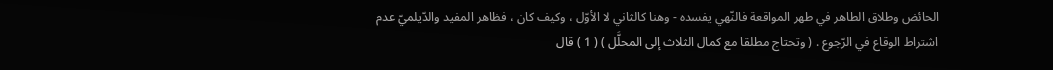الحائض وطلاق الطاهر في طهر المواقعة فالنّهي يفسده - وهنا كالثاني لا الأوّل ، وكيف كان ، فظاهر المفيد والدّيلميّ عدم اشتراط الوقاع في الرّجوع . ( وتحتاج مطلقا مع كمال الثلاث إلى المحلَّل ) ( 1 ) قال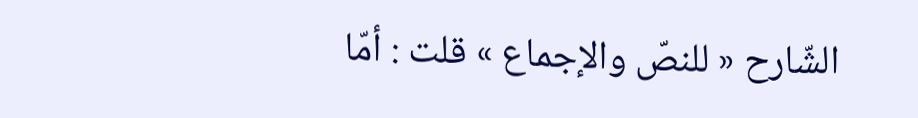الشّارح « للنصّ والإجماع » قلت : أمّا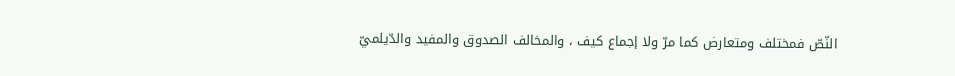النّصّ فمختلف ومتعارض كما مرّ ولا إجماع كيف ، والمخالف الصدوق والمفيد والدّيلميّ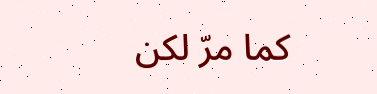كما مرّ لكن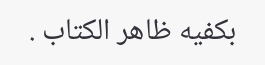بكفيه ظاهر الكتاب .